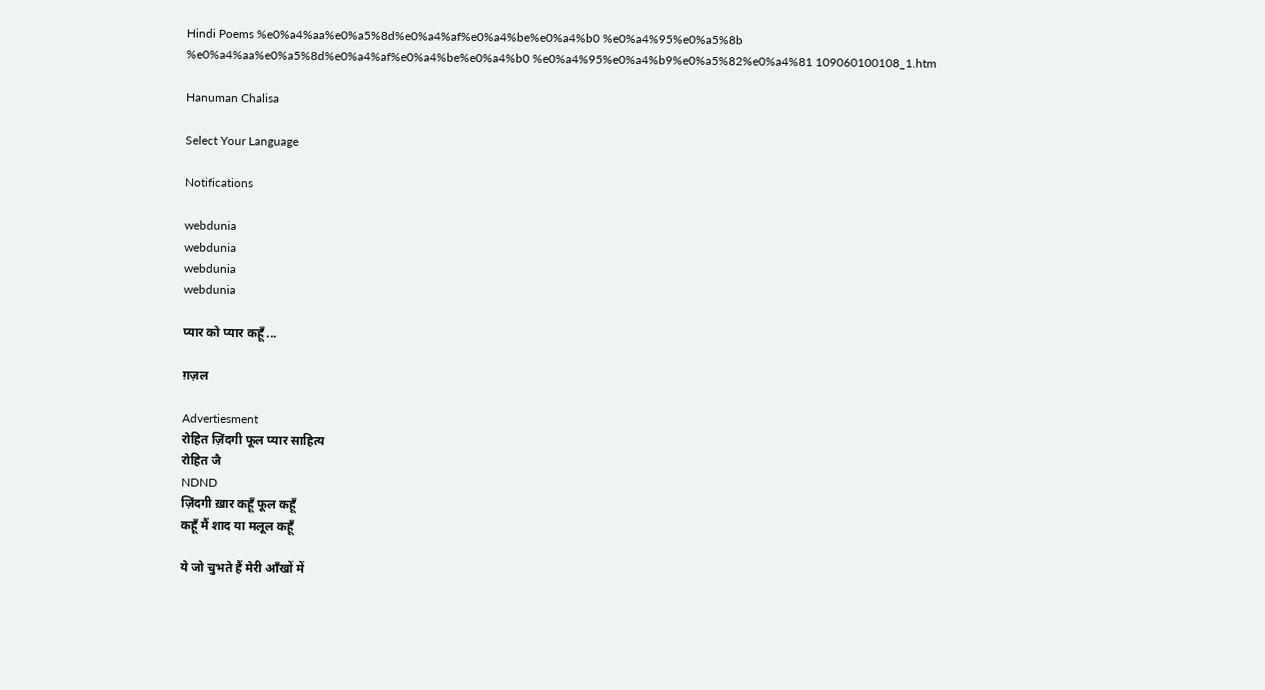Hindi Poems %e0%a4%aa%e0%a5%8d%e0%a4%af%e0%a4%be%e0%a4%b0 %e0%a4%95%e0%a5%8b %e0%a4%aa%e0%a5%8d%e0%a4%af%e0%a4%be%e0%a4%b0 %e0%a4%95%e0%a4%b9%e0%a5%82%e0%a4%81 109060100108_1.htm

Hanuman Chalisa

Select Your Language

Notifications

webdunia
webdunia
webdunia
webdunia

प्यार को प्यार कहूँ ...

ग़ज़ल

Advertiesment
रोहित ज़िंदगी फूल प्यार साहित्य
रोहित जै
NDND
ज़िंदगी ख़ार कहूँ फूल कहूँ
कहूँ मैं शाद या मलूल कहूँ

ये जो चुभते हैं मेरी आँखों में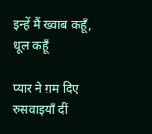इन्हें मैं ख्वाब कहूँ, धूल कहूँ

प्यार ने ग़म दिए रुसवाइयाँ दीं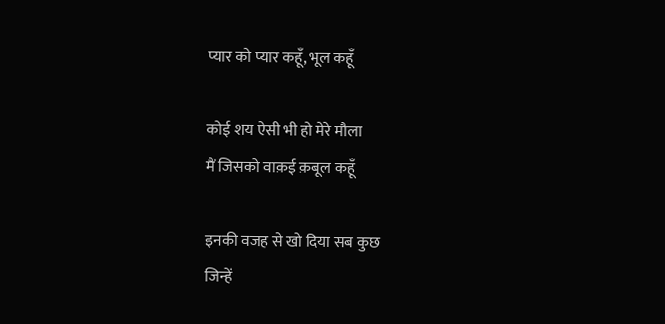प्यार को प्यार कहूँ, भूल कहूँ

कोई शय ऐसी भी हो मेरे मौला
मैं जिसको वाक़ई क़बूल कहूँ

इनकी वजह से खो दिया सब कुछ
जिन्हें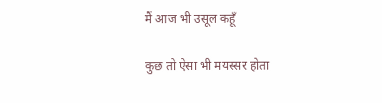मैं आज भी उसूल कहूँ

कुछ तो ऐसा भी मयस्सर होता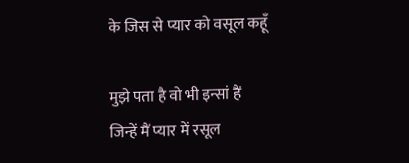के जिस से प्यार को वसूल कहूँ

मुझे पता है वो भी इन्सां हैं
जिन्हें मैं प्यार में रसूल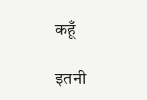कहूँ

इतनी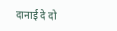दानाई दे दो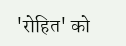'रोहित' को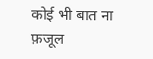कोई भी बात ना फ़जूल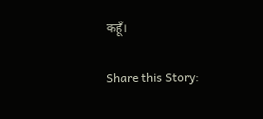कहूँ।

Share this Story: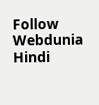Follow Webdunia Hindi